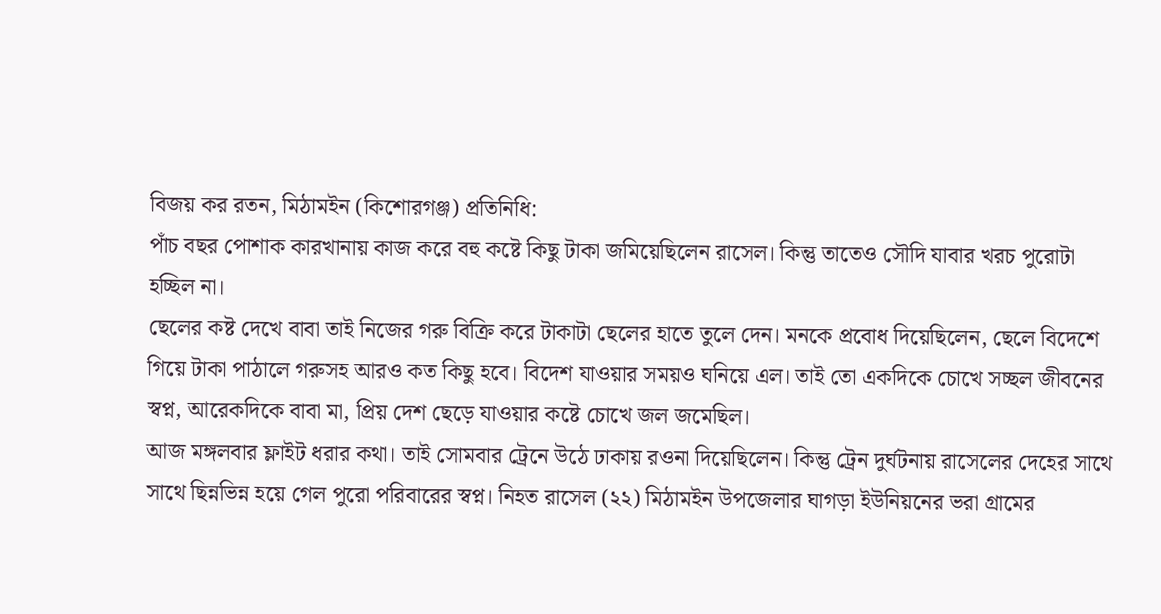বিজয় কর রতন, মিঠামইন (কিশোরগঞ্জ) প্রতিনিধি:
পাঁচ বছর পোশাক কারখানায় কাজ করে বহু কষ্টে কিছু টাকা জমিয়েছিলেন রাসেল। কিন্তু তাতেও সৌদি যাবার খরচ পুরোটা হচ্ছিল না।
ছেলের কষ্ট দেখে বাবা তাই নিজের গরু বিক্রি করে টাকাটা ছেলের হাতে তুলে দেন। মনকে প্রবোধ দিয়েছিলেন, ছেলে বিদেশে গিয়ে টাকা পাঠালে গরুসহ আরও কত কিছু হবে। বিদেশ যাওয়ার সময়ও ঘনিয়ে এল। তাই তো একদিকে চোখে সচ্ছল জীবনের স্বপ্ন, আরেকদিকে বাবা মা, প্রিয় দেশ ছেড়ে যাওয়ার কষ্টে চোখে জল জমেছিল।
আজ মঙ্গলবার ফ্লাইট ধরার কথা। তাই সোমবার ট্রেনে উঠে ঢাকায় রওনা দিয়েছিলেন। কিন্তু ট্রেন দুর্ঘটনায় রাসেলের দেহের সাথে সাথে ছিন্নভিন্ন হয়ে গেল পুরো পরিবারের স্বপ্ন। নিহত রাসেল (২২) মিঠামইন উপজেলার ঘাগড়া ইউনিয়নের ভরা গ্রামের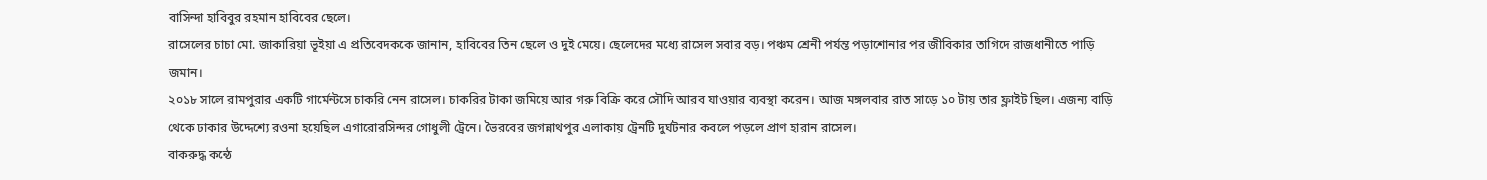বাসিন্দা হাবিবুর রহমান হাবিবের ছেলে।
রাসেলের চাচা মো. জাকারিয়া ভূইয়া এ প্রতিবেদককে জানান, হাবিবের তিন ছেলে ও দুই মেয়ে। ছেলেদের মধ্যে রাসেল সবার বড়। পঞ্চম শ্রেনী পর্যন্ত পড়াশোনার পর জীবিকার তাগিদে রাজধানীতে পাড়ি জমান।
২০১৮ সালে রামপুরার একটি গার্মেন্টসে চাকরি নেন রাসেল। চাকরির টাকা জমিয়ে আর গরু বিক্রি করে সৌদি আরব যাওয়ার ব্যবস্থা করেন। আজ মঙ্গলবার রাত সাড়ে ১০ টায় তার ফ্লাইট ছিল। এজন্য বাড়ি থেকে ঢাকার উদ্দেশ্যে রওনা হয়েছিল এগারোরসিন্দর গোধুলী ট্রেনে। ভৈরবের জগন্নাথপুর এলাকায় ট্রেনটি দুর্ঘটনার কবলে পড়লে প্রাণ হারান রাসেল।
বাকরুদ্ধ কন্ঠে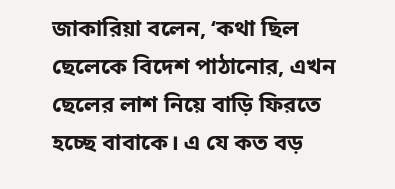জাকারিয়া বলেন, ‘কথা ছিল ছেলেকে বিদেশ পাঠানোর, এখন ছেলের লাশ নিয়ে বাড়ি ফিরতে হচ্ছে বাবাকে। এ যে কত বড়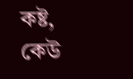কষ্ট, কেউ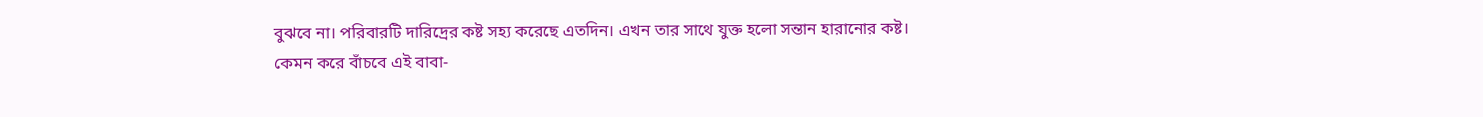বুঝবে না। পরিবারটি দারিদ্রের কষ্ট সহ্য করেছে এতদিন। এখন তার সাথে যুক্ত হলো সন্তান হারানোর কষ্ট।
কেমন করে বাঁচবে এই বাবা-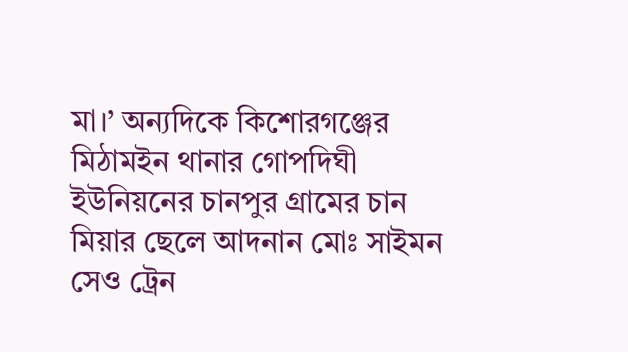মা।’ অন্যদিকে কিশোরগঞ্জের মিঠামইন থানার গোপদিঘী ইউনিয়নের চানপুর গ্রামের চান মিয়ার ছেলে আদনান মোঃ সাইমন সেও ট্রেন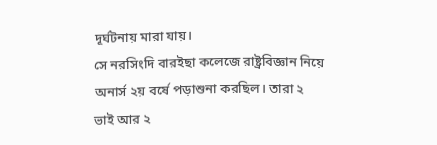দূর্ঘটনায় মারা যায়।
সে নরসিংদি বারইছা কলেজে রাষ্ট্রবিজ্ঞান নিয়ে অনার্স ২য় বর্ষে পড়াশুনা করছিল। তারা ২ ভাই আর ২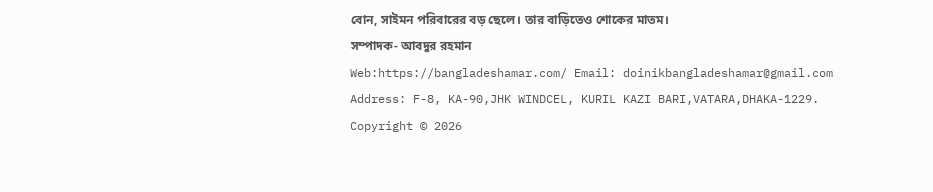বোন, সাইমন পরিবারের বড় ছেলে। তার বাড়িতেও শোকের মাতম।
সম্পাদক- আবদুর রহমান
Web:https://bangladeshamar.com/ Email: doinikbangladeshamar@gmail.com
Address: F-8, KA-90,JHK WINDCEL, KURIL KAZI BARI,VATARA,DHAKA-1229.
Copyright © 2026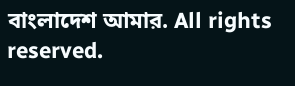বাংলাদেশ আমার. All rights reserved.